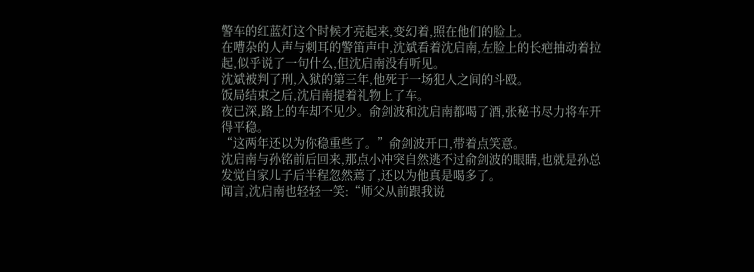警车的红蓝灯这个时候才亮起来,变幻着,照在他们的脸上。
在嘈杂的人声与刺耳的警笛声中,沈斌看着沈启南,左脸上的长疤抽动着拉起,似乎说了一句什么,但沈启南没有听见。
沈斌被判了刑,入狱的第三年,他死于一场犯人之间的斗殴。
饭局结束之后,沈启南提着礼物上了车。
夜已深,路上的车却不见少。俞剑波和沈启南都喝了酒,张秘书尽力将车开得平稳。
“这两年还以为你稳重些了。”俞剑波开口,带着点笑意。
沈启南与孙铭前后回来,那点小冲突自然逃不过俞剑波的眼睛,也就是孙总发觉自家儿子后半程忽然蔫了,还以为他真是喝多了。
闻言,沈启南也轻轻一笑:“师父从前跟我说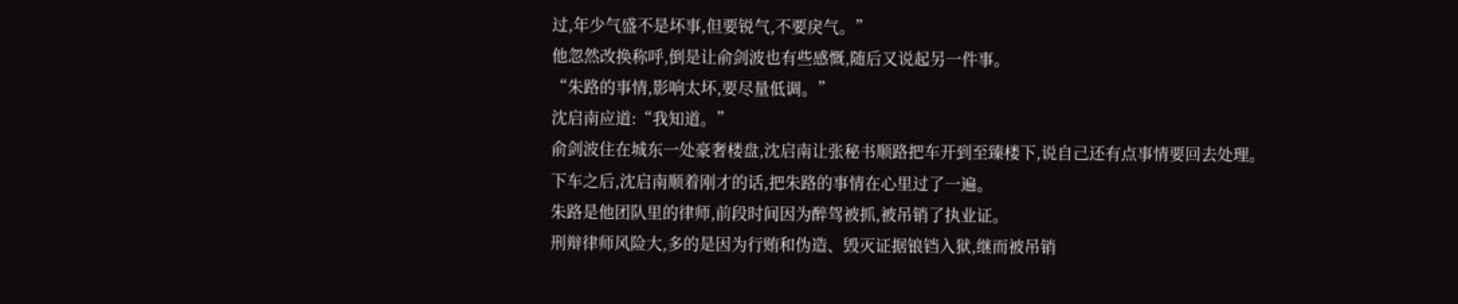过,年少气盛不是坏事,但要锐气,不要戾气。”
他忽然改换称呼,倒是让俞剑波也有些感慨,随后又说起另一件事。
“朱路的事情,影响太坏,要尽量低调。”
沈启南应道:“我知道。”
俞剑波住在城东一处豪奢楼盘,沈启南让张秘书顺路把车开到至臻楼下,说自己还有点事情要回去处理。
下车之后,沈启南顺着刚才的话,把朱路的事情在心里过了一遍。
朱路是他团队里的律师,前段时间因为醉驾被抓,被吊销了执业证。
刑辩律师风险大,多的是因为行贿和伪造、毁灭证据锒铛入狱,继而被吊销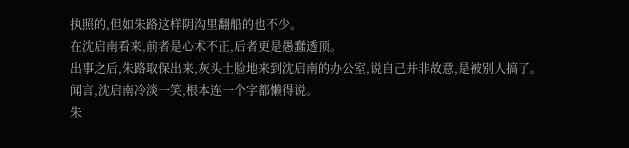执照的,但如朱路这样阴沟里翻船的也不少。
在沈启南看来,前者是心术不正,后者更是愚蠢透顶。
出事之后,朱路取保出来,灰头土脸地来到沈启南的办公室,说自己并非故意,是被别人搞了。
闻言,沈启南冷淡一笑,根本连一个字都懒得说。
朱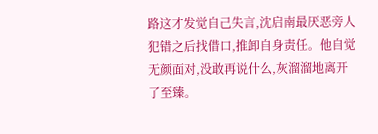路这才发觉自己失言,沈启南最厌恶旁人犯错之后找借口,推卸自身责任。他自觉无颜面对,没敢再说什么,灰溜溜地离开了至臻。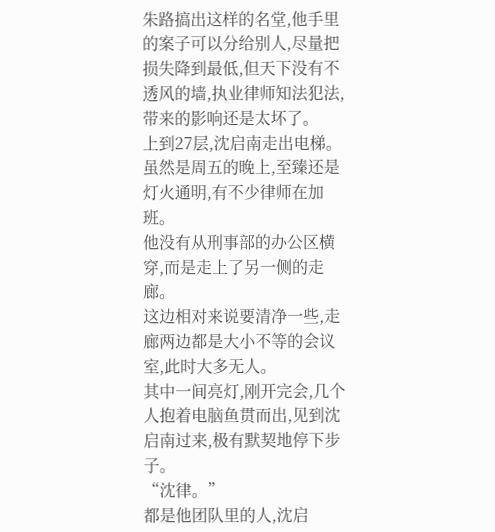朱路搞出这样的名堂,他手里的案子可以分给别人,尽量把损失降到最低,但天下没有不透风的墙,执业律师知法犯法,带来的影响还是太坏了。
上到27层,沈启南走出电梯。
虽然是周五的晚上,至臻还是灯火通明,有不少律师在加班。
他没有从刑事部的办公区横穿,而是走上了另一侧的走廊。
这边相对来说要清净一些,走廊两边都是大小不等的会议室,此时大多无人。
其中一间亮灯,刚开完会,几个人抱着电脑鱼贯而出,见到沈启南过来,极有默契地停下步子。
“沈律。”
都是他团队里的人,沈启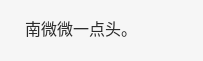南微微一点头。